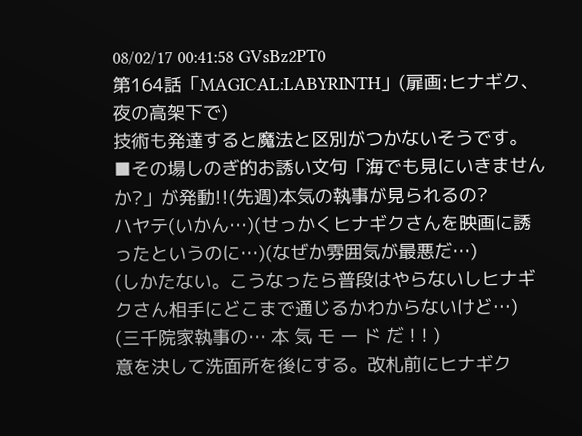08/02/17 00:41:58 GVsBz2PT0
第164話「MAGICAL:LABYRINTH」(扉画:ヒナギク、夜の高架下で)
技術も発達すると魔法と区別がつかないそうです。
■その場しのぎ的お誘い文句「海でも見にいきませんか?」が発動!!(先週)本気の執事が見られるの?
ハヤテ(いかん…)(せっかくヒナギクさんを映画に誘ったというのに…)(なぜか雰囲気が最悪だ…)
(しかたない。こうなったら普段はやらないしヒナギクさん相手にどこまで通じるかわからないけど…)
(三千院家執事の… 本 気 モ ー ド だ ! ! )
意を決して洗面所を後にする。改札前にヒナギク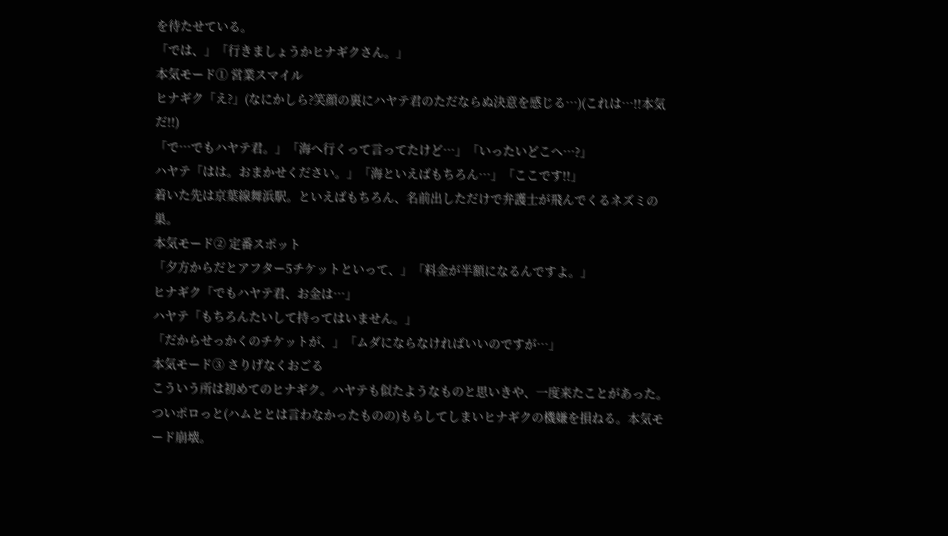を待たせている。
「では、」「行きましょうかヒナギクさん。」
本気モード① 営業スマイル
ヒナギク「え?」(なにかしら?笑顔の裏にハヤテ君のただならぬ決意を感じる…)(これは…!!本気だ!!)
「で…でもハヤテ君。」「海へ行くって言ってたけど…」「いったいどこへ…?」
ハヤテ「はは。おまかせください。」「海といえばもちろん…」「ここです!!」
着いた先は京葉線舞浜駅。といえばもちろん、名前出しただけで弁護士が飛んでくるネズミの巣。
本気モード② 定番スポット
「夕方からだとアフター5チケットといって、」「料金が半額になるんですよ。」
ヒナギク「でもハヤテ君、お金は…」
ハヤテ「もちろんたいして持ってはいません。」
「だからせっかくのチケットが、」「ムダにならなければいいのですが…」
本気モード③ さりげなくおごる
こういう所は初めてのヒナギク。ハヤテも似たようなものと思いきや、一度来たことがあった。
ついポロっと(ハムととは言わなかったものの)もらしてしまいヒナギクの機嫌を損ねる。本気モード崩壊。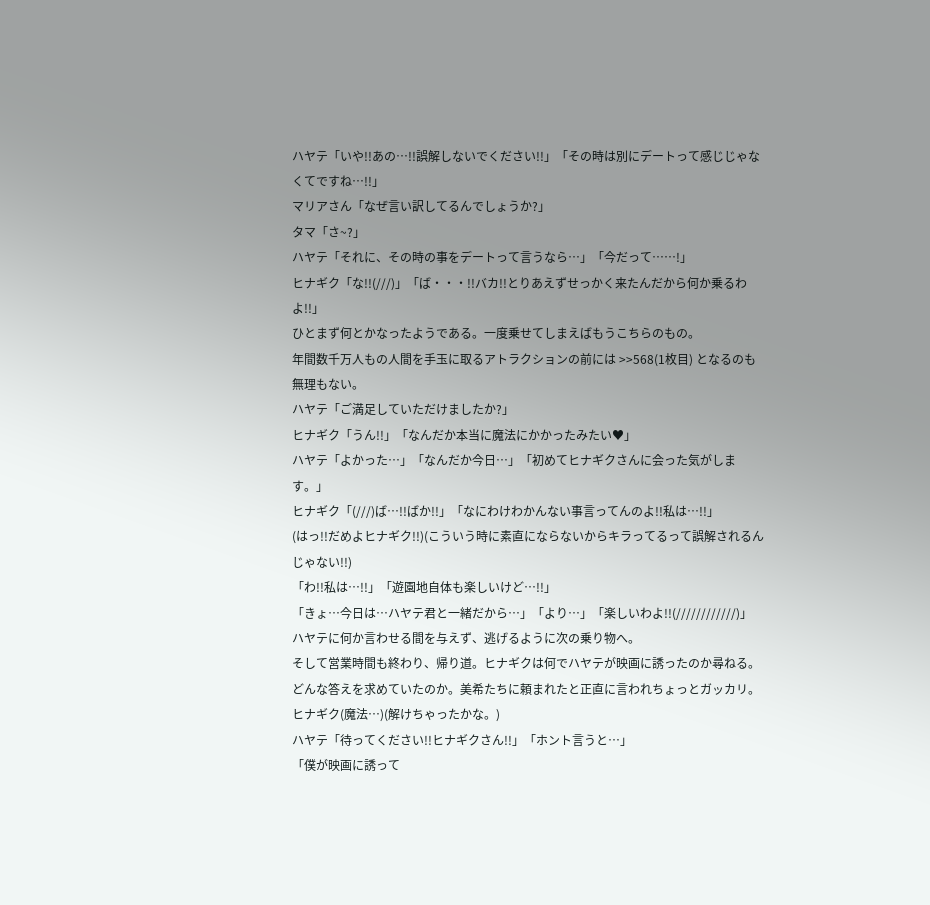ハヤテ「いや!!あの…!!誤解しないでください!!」「その時は別にデートって感じじゃなくてですね…!!」
マリアさん「なぜ言い訳してるんでしょうか?」
タマ「さ~?」
ハヤテ「それに、その時の事をデートって言うなら…」「今だって……!」
ヒナギク「な!!(///)」「ば・・・!!バカ!!とりあえずせっかく来たんだから何か乗るわよ!!」
ひとまず何とかなったようである。一度乗せてしまえばもうこちらのもの。
年間数千万人もの人間を手玉に取るアトラクションの前には >>568(1枚目) となるのも無理もない。
ハヤテ「ご満足していただけましたか?」
ヒナギク「うん!!」「なんだか本当に魔法にかかったみたい♥」
ハヤテ「よかった…」「なんだか今日…」「初めてヒナギクさんに会った気がします。」
ヒナギク「(///)ば…!!ばか!!」「なにわけわかんない事言ってんのよ!!私は…!!」
(はっ!!だめよヒナギク!!)(こういう時に素直にならないからキラってるって誤解されるんじゃない!!)
「わ!!私は…!!」「遊園地自体も楽しいけど…!!」
「きょ…今日は…ハヤテ君と一緒だから…」「より…」「楽しいわよ!!(////////////)」
ハヤテに何か言わせる間を与えず、逃げるように次の乗り物へ。
そして営業時間も終わり、帰り道。ヒナギクは何でハヤテが映画に誘ったのか尋ねる。
どんな答えを求めていたのか。美希たちに頼まれたと正直に言われちょっとガッカリ。
ヒナギク(魔法…)(解けちゃったかな。)
ハヤテ「待ってください!!ヒナギクさん!!」「ホント言うと…」
「僕が映画に誘って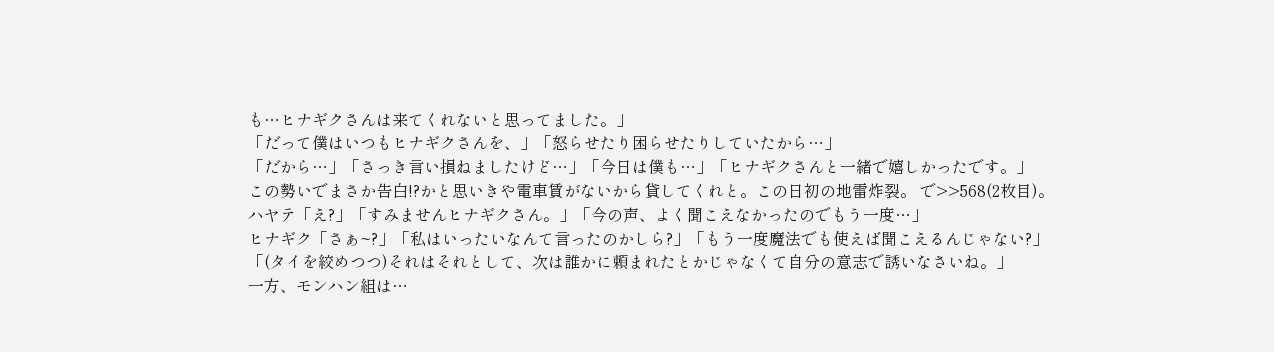も…ヒナギクさんは来てくれないと思ってました。」
「だって僕はいつもヒナギクさんを、」「怒らせたり困らせたりしていたから…」
「だから…」「さっき言い損ねましたけど…」「今日は僕も…」「ヒナギクさんと一緒で嬉しかったです。」
この勢いでまさか告白!?かと思いきや電車賃がないから貸してくれと。この日初の地雷炸裂。 で>>568(2枚目)。
ハヤテ「え?」「すみませんヒナギクさん。」「今の声、よく聞こえなかったのでもう一度…」
ヒナギク「さぁ~?」「私はいったいなんて言ったのかしら?」「もう一度魔法でも使えば聞こえるんじゃない?」
「(タイを絞めつつ)それはそれとして、次は誰かに頼まれたとかじゃなくて自分の意志で誘いなさいね。」
一方、モンハン組は…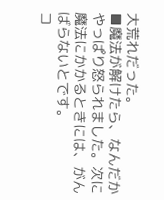大荒れだった。
■魔法が解けたら、なんだかやっぱり怒られました。次に魔法にかかるときには、がんばらないとです。
コ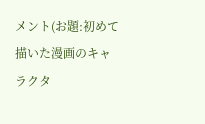メント(お題:初めて描いた漫画のキャラクタ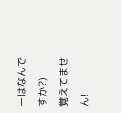ーはなんですか?)
覚えてません!